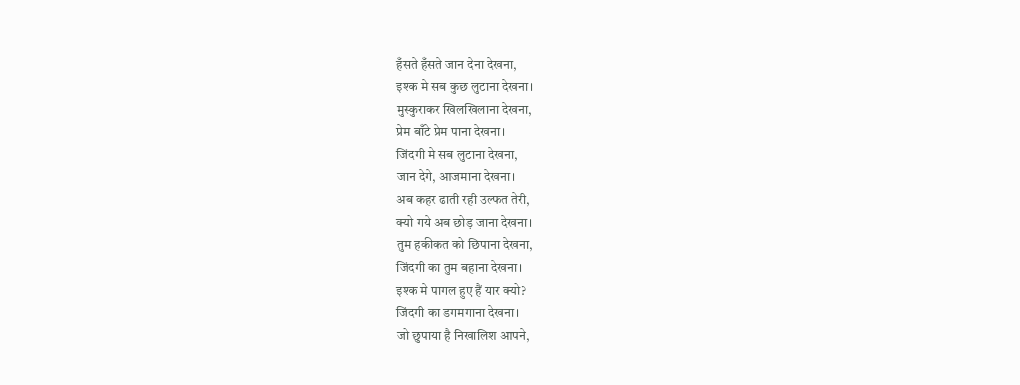हँसते हँसते जान देना देखना,
इश्क मे सब कुछ लुटाना देखना।
मुस्कुराकर खिलखिलाना देखना,
प्रेम बाँटे प्रेम पाना देखना।
जिंदगी मे सब लुटाना देखना,
जान देगे, आजमाना देखना।
अब कहर ढाती रही उल्फत तेरी,
क्यो गये अब छोड़ जाना देखना।
तुम हकीकत को छिपाना देखना,
जिंदगी का तुम बहाना देखना।
इश्क मे पागल हुए हैं यार क्यो?
जिंदगी का डगमगाना देखना।
जो छुपाया है निखालिश आपने,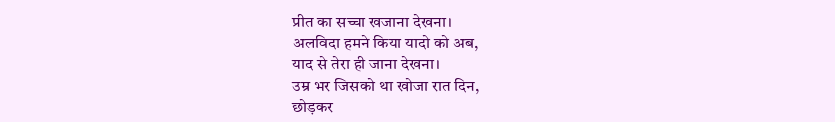प्रीत का सच्चा खजाना देखना।
अलविदा हमने किया यादो को अब,
याद से तेरा ही जाना देखना।
उम्र भर जिसको था खोजा रात दिन,
छोड़कर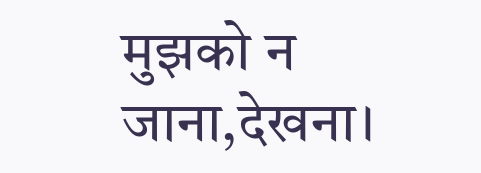मुझको न जाना,देखना।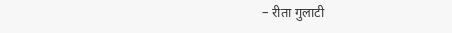– रीता गुलाटी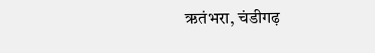ऋतंभरा, चंडीगढ़